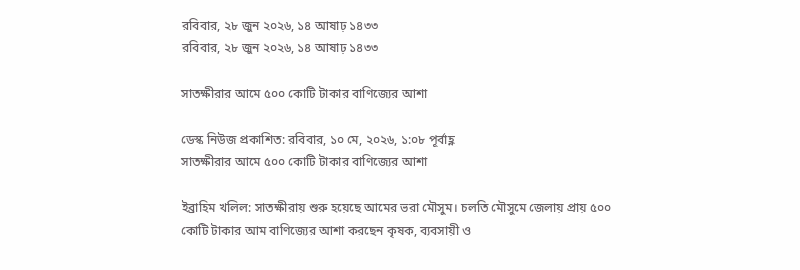রবিবার, ২৮ জুন ২০২৬, ১৪ আষাঢ় ১৪৩৩
রবিবার, ২৮ জুন ২০২৬, ১৪ আষাঢ় ১৪৩৩

সাতক্ষীরার আমে ৫০০ কোটি টাকার বাণিজ্যের আশা

ডেস্ক নিউজ প্রকাশিত: রবিবার, ১০ মে, ২০২৬, ১:০৮ পূর্বাহ্ণ
সাতক্ষীরার আমে ৫০০ কোটি টাকার বাণিজ্যের আশা

ইব্রাহিম খলিল: সাতক্ষীরায় শুরু হয়েছে আমের ভরা মৌসুম। চলতি মৌসুমে জেলায় প্রায় ৫০০ কোটি টাকার আম বাণিজ্যের আশা করছেন কৃষক, ব্যবসায়ী ও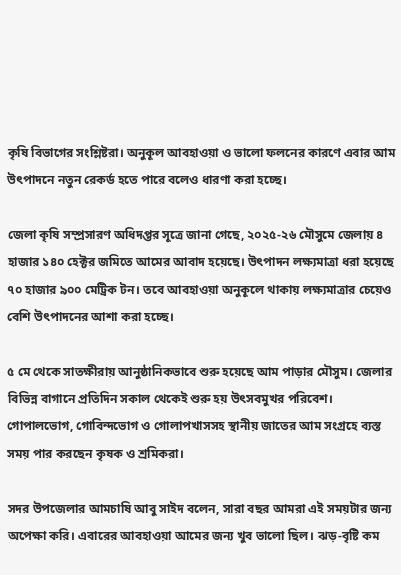কৃষি বিভাগের সংশ্লিষ্টরা। অনুকূল আবহাওয়া ও ভালো ফলনের কারণে এবার আম উৎপাদনে নতুন রেকর্ড হতে পারে বলেও ধারণা করা হচ্ছে।

জেলা কৃষি সম্প্রসারণ অধিদপ্তর সূত্রে জানা গেছে, ২০২৫-২৬ মৌসুমে জেলায় ৪ হাজার ১৪০ হেক্টর জমিতে আমের আবাদ হয়েছে। উৎপাদন লক্ষ্যমাত্রা ধরা হয়েছে ৭০ হাজার ৯০০ মেট্রিক টন। তবে আবহাওয়া অনুকূলে থাকায় লক্ষ্যমাত্রার চেয়েও বেশি উৎপাদনের আশা করা হচ্ছে।

৫ মে থেকে সাতক্ষীরায় আনুষ্ঠানিকভাবে শুরু হয়েছে আম পাড়ার মৌসুম। জেলার বিভিন্ন বাগানে প্রতিদিন সকাল থেকেই শুরু হয় উৎসবমুখর পরিবেশ। গোপালভোগ, গোবিন্দভোগ ও গোলাপখাসসহ স্থানীয় জাতের আম সংগ্রহে ব্যস্ত সময় পার করছেন কৃষক ও শ্রমিকরা।

সদর উপজেলার আমচাষি আবু সাইদ বলেন, সারা বছর আমরা এই সময়টার জন্য অপেক্ষা করি। এবারের আবহাওয়া আমের জন্য খুব ভালো ছিল। ঝড়-বৃষ্টি কম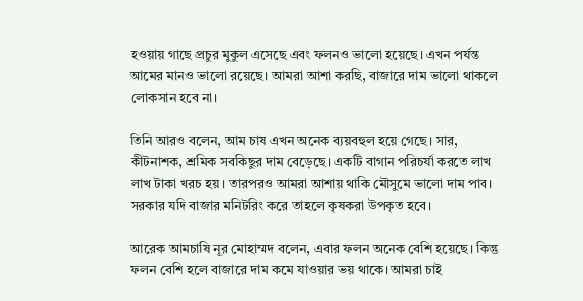হওয়ায় গাছে প্রচুর মুকুল এসেছে এবং ফলনও ভালো হয়েছে। এখন পর্যন্ত আমের মানও ভালো রয়েছে। আমরা আশা করছি, বাজারে দাম ভালো থাকলে লোকসান হবে না।

তিনি আরও বলেন, আম চাষ এখন অনেক ব্যয়বহুল হয়ে গেছে। সার, কীটনাশক, শ্রমিক সবকিছুর দাম বেড়েছে। একটি বাগান পরিচর্যা করতে লাখ লাখ টাকা খরচ হয়। তারপরও আমরা আশায় থাকি মৌসুমে ভালো দাম পাব। সরকার যদি বাজার মনিটরিং করে তাহলে কৃষকরা উপকৃত হবে।

আরেক আমচাষি নূর মোহাম্মদ বলেন, এবার ফলন অনেক বেশি হয়েছে। কিন্তু ফলন বেশি হলে বাজারে দাম কমে যাওয়ার ভয় থাকে। আমরা চাই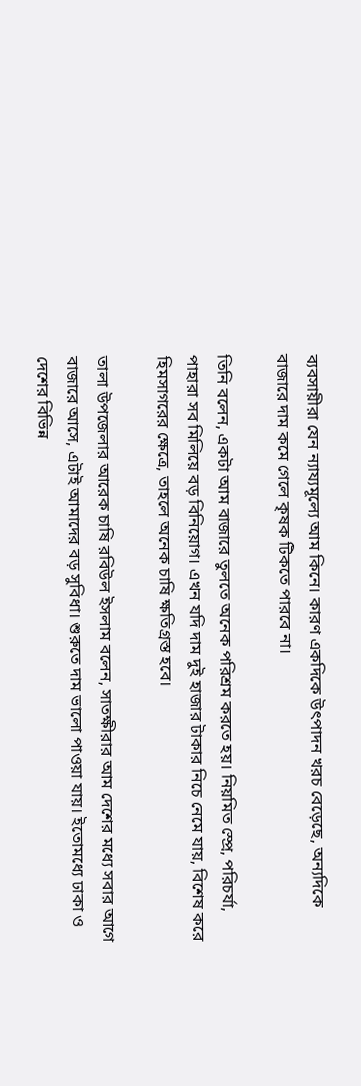ব্যবসায়ীরা যেন ন্যায্যমূল্যে আম কিনে। কারণ একদিকে উৎপাদন খরচ বেড়েছে, অন্যদিকে বাজারে দাম কমে গেলে কৃষক টিকতে পারবে না।

তিনি বলেন, একটা আম বাজারে তুলতে অনেক পরিশ্রম করতে হয়। নিয়মিত স্প্রে, পরিচর্যা, পাহারা সব মিলিয়ে বড় বিনিয়োগ। এখন যদি দাম দুই হাজার টাকার নিচে নেমে যায়, বিশেষ করে হিমসাগরের ক্ষেত্রে, তাহলে অনেক চাষি ক্ষতিগ্রস্ত হবে।

তালা উপজেলার আরেক চাষি রবিউল ইসলাম বলেন, সাতক্ষীরার আম দেশের মধ্যে সবার আগে বাজারে আসে, এটাই আমাদের বড় সুবিধা। শুরুতে দাম ভালো পাওয়া যায়। ইতোমধ্যে ঢাকা ও দেশের বিভিন্ন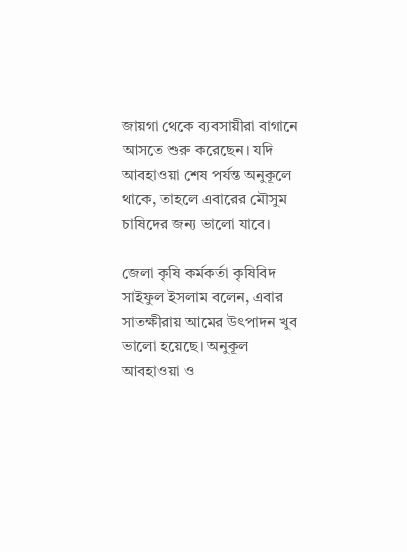জায়গা থেকে ব্যবসায়ীরা বাগানে আসতে শুরু করেছেন। যদি আবহাওয়া শেষ পর্যন্ত অনুকূলে থাকে, তাহলে এবারের মৌসুম চাষিদের জন্য ভালো যাবে।

জেলা কৃষি কর্মকর্তা কৃষিবিদ সাইফুল ইসলাম বলেন, এবার সাতক্ষীরায় আমের উৎপাদন খুব ভালো হয়েছে। অনুকূল আবহাওয়া ও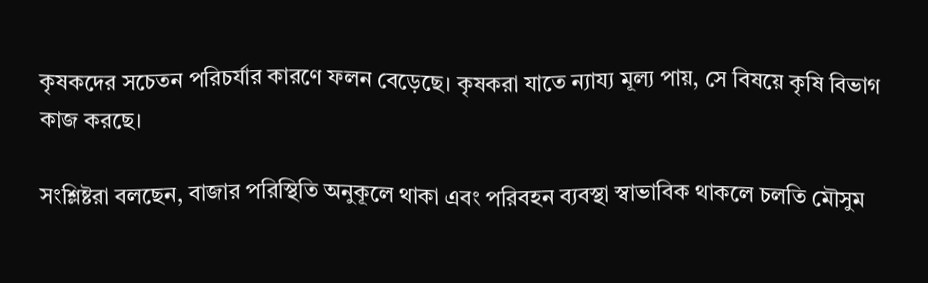কৃষকদের সচেতন পরিচর্যার কারণে ফলন বেড়েছে। কৃষকরা যাতে ন্যায্য মূল্য পায়, সে বিষয়ে কৃষি বিভাগ কাজ করছে।

সংশ্লিষ্টরা বলছেন, বাজার পরিস্থিতি অনুকূলে থাকা এবং পরিবহন ব্যবস্থা স্বাভাবিক থাকলে চলতি মৌসুম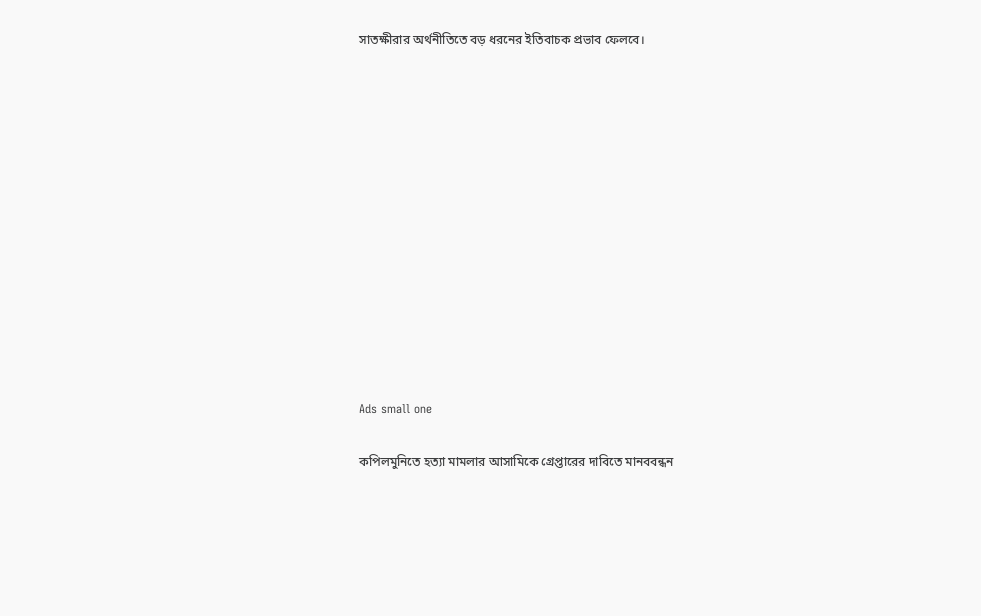সাতক্ষীরার অর্থনীতিতে বড় ধরনের ইতিবাচক প্রভাব ফেলবে।













Ads small one

কপিলমুনিতে হত্যা মামলার আসামিকে গ্রেপ্তারের দাবিতে মানববন্ধন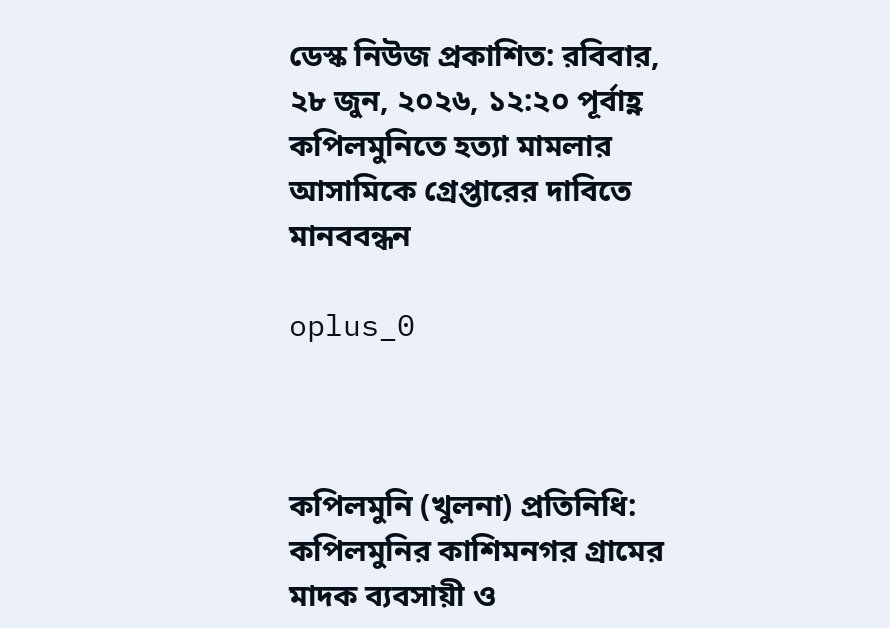ডেস্ক নিউজ প্রকাশিত: রবিবার, ২৮ জুন, ২০২৬, ১২:২০ পূর্বাহ্ণ
কপিলমুনিতে হত্যা মামলার আসামিকে গ্রেপ্তারের দাবিতে মানববন্ধন

oplus_0



কপিলমুনি (খুলনা) প্রতিনিধি: কপিলমুনির কাশিমনগর গ্রামের মাদক ব্যবসায়ী ও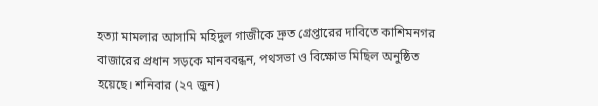হত্যা মামলার আসামি মহিদুল গাজীকে দ্রুত গ্রেপ্তারের দাবিতে কাশিমনগর বাজারের প্রধান সড়কে মানববন্ধন, পথসভা ও বিক্ষোভ মিছিল অনুষ্ঠিত হয়েছে। শনিবার (২৭ জুন)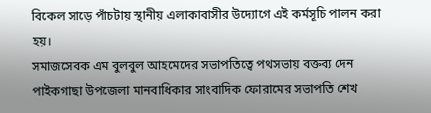বিকেল সাড়ে পাঁচটায় স্থানীয় এলাকাবাসীর উদ্যোগে এই কর্মসূচি পালন করা হয়।
সমাজসেবক এম বুলবুল আহমেদের সভাপতিত্বে পথসভায় বক্তব্য দেন পাইকগাছা উপজেলা মানবাধিকার সাংবাদিক ফোরামের সভাপতি শেখ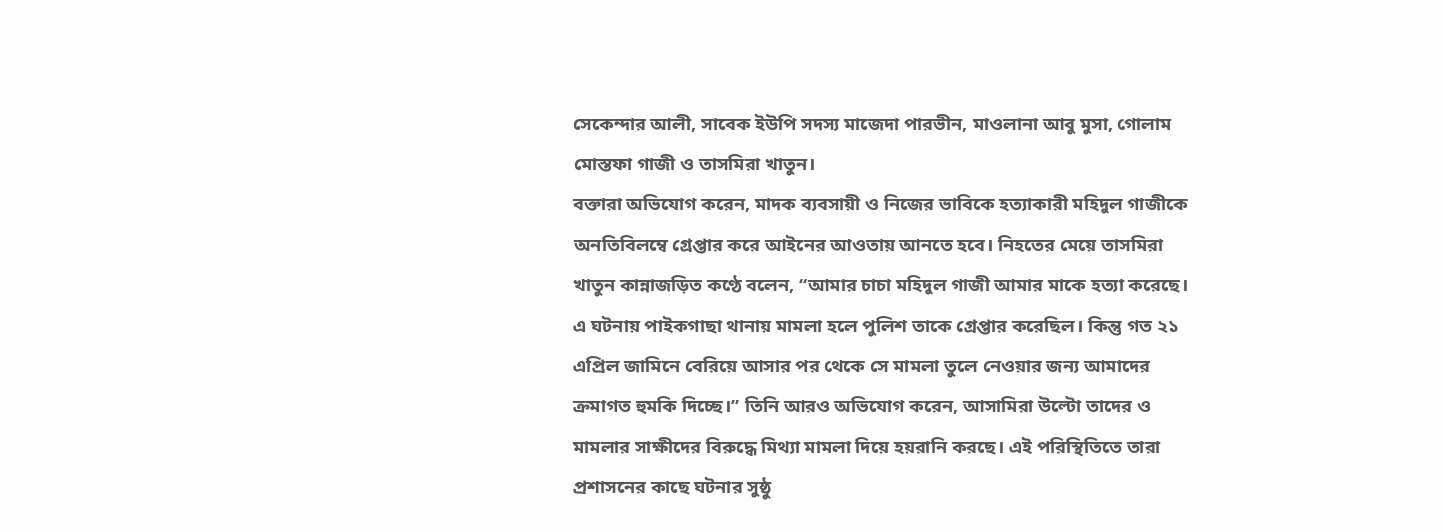সেকেন্দার আলী, সাবেক ইউপি সদস্য মাজেদা পারভীন, মাওলানা আবু মুসা, গোলাম মোস্তফা গাজী ও তাসমিরা খাতুন।
বক্তারা অভিযোগ করেন, মাদক ব্যবসায়ী ও নিজের ভাবিকে হত্যাকারী মহিদুল গাজীকে অনতিবিলম্বে গ্রেপ্তার করে আইনের আওতায় আনতে হবে। নিহতের মেয়ে তাসমিরা খাতুন কান্নাজড়িত কণ্ঠে বলেন, “আমার চাচা মহিদুল গাজী আমার মাকে হত্যা করেছে। এ ঘটনায় পাইকগাছা থানায় মামলা হলে পুলিশ তাকে গ্রেপ্তার করেছিল। কিন্তু গত ২১ এপ্রিল জামিনে বেরিয়ে আসার পর থেকে সে মামলা তুলে নেওয়ার জন্য আমাদের ক্রমাগত হুমকি দিচ্ছে।” তিনি আরও অভিযোগ করেন, আসামিরা উল্টো তাদের ও মামলার সাক্ষীদের বিরুদ্ধে মিথ্যা মামলা দিয়ে হয়রানি করছে। এই পরিস্থিতিতে তারা প্রশাসনের কাছে ঘটনার সুষ্ঠু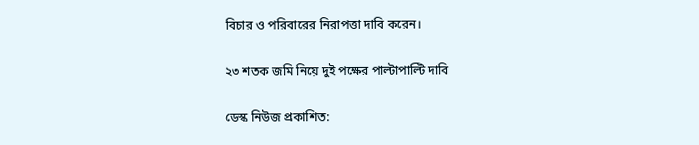বিচার ও পরিবারের নিরাপত্তা দাবি করেন।

২৩ শতক জমি নিয়ে দুই পক্ষের পাল্টাপাল্টি দাবি

ডেস্ক নিউজ প্রকাশিত: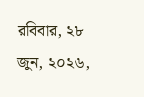রবিবার, ২৮ জুন, ২০২৬,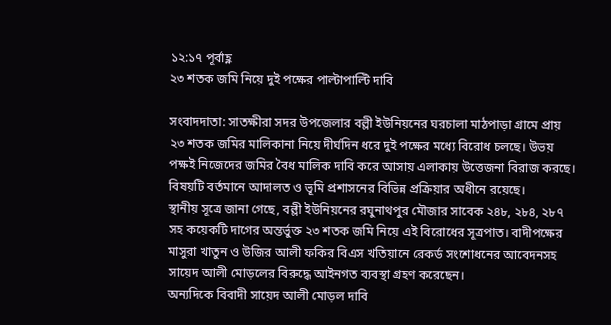১২:১৭ পূর্বাহ্ণ
২৩ শতক জমি নিয়ে দুই পক্ষের পাল্টাপাল্টি দাবি

সংবাদদাতা: সাতক্ষীরা সদর উপজেলার বল্লী ইউনিয়নের ঘরচালা মাঠপাড়া গ্রামে প্রায় ২৩ শতক জমির মালিকানা নিয়ে দীর্ঘদিন ধরে দুই পক্ষের মধ্যে বিরোধ চলছে। উভয় পক্ষই নিজেদের জমির বৈধ মালিক দাবি করে আসায় এলাকায় উত্তেজনা বিরাজ করছে। বিষয়টি বর্তমানে আদালত ও ভূমি প্রশাসনের বিভিন্ন প্রক্রিয়ার অধীনে রয়েছে।
স্থানীয় সূত্রে জানা গেছে, বল্লী ইউনিয়নের রঘুনাথপুর মৌজার সাবেক ২৪৮, ২৮৪, ২৮৭ সহ কয়েকটি দাগের অন্তর্ভুক্ত ২৩ শতক জমি নিয়ে এই বিরোধের সূত্রপাত। বাদীপক্ষের মাসুরা খাতুন ও উজির আলী ফকির বিএস খতিয়ানে রেকর্ড সংশোধনের আবেদনসহ সায়েদ আলী মোড়লের বিরুদ্ধে আইনগত ব্যবস্থা গ্রহণ করেছেন।
অন্যদিকে বিবাদী সায়েদ আলী মোড়ল দাবি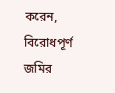করেন, বিরোধপূর্ণ জমির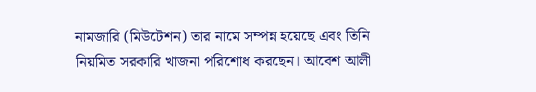নামজারি (মিউটেশন) তার নামে সম্পন্ন হয়েছে এবং তিনি নিয়মিত সরকারি খাজনা পরিশোধ করছেন। আবেশ আলী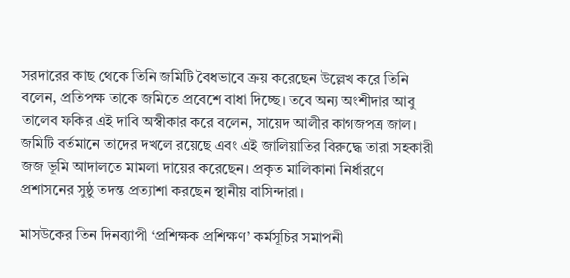সরদারের কাছ থেকে তিনি জমিটি বৈধভাবে ক্রয় করেছেন উল্লেখ করে তিনি বলেন, প্রতিপক্ষ তাকে জমিতে প্রবেশে বাধা দিচ্ছে। তবে অন্য অংশীদার আবু তালেব ফকির এই দাবি অস্বীকার করে বলেন, সায়েদ আলীর কাগজপত্র জাল। জমিটি বর্তমানে তাদের দখলে রয়েছে এবং এই জালিয়াতির বিরুদ্ধে তারা সহকারী জজ ভূমি আদালতে মামলা দায়ের করেছেন। প্রকৃত মালিকানা নির্ধারণে প্রশাসনের সুষ্ঠু তদন্ত প্রত্যাশা করছেন স্থানীয় বাসিন্দারা।

মাসউকের তিন দিনব্যাপী ‘প্রশিক্ষক প্রশিক্ষণ’ কর্মসূচির সমাপনী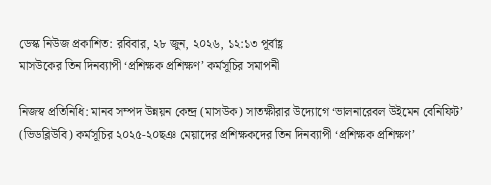ডেস্ক নিউজ প্রকাশিত: রবিবার, ২৮ জুন, ২০২৬, ১২:১৩ পূর্বাহ্ণ
মাসউকের তিন দিনব্যাপী ‘প্রশিক্ষক প্রশিক্ষণ’ কর্মসূচির সমাপনী

নিজস্ব প্রতিনিধি: মানব সম্পদ উন্নয়ন কেন্দ্র (মাসউক) সাতক্ষীরার উদ্যোগে ‘ভালনারেবল উইমেন বেনিফিট’ (ভিডব্লিউবি) কর্মসূচির ২০২৫-২০ছঞ মেয়াদের প্রশিক্ষকদের তিন দিনব্যাপী ‘প্রশিক্ষক প্রশিক্ষণ’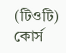(টিওটি) কোর্স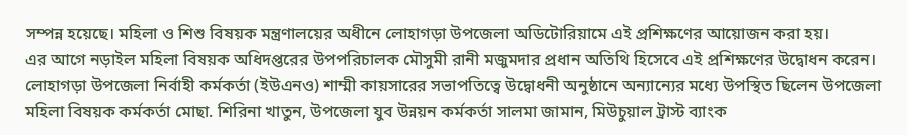সম্পন্ন হয়েছে। মহিলা ও শিশু বিষয়ক মন্ত্রণালয়ের অধীনে লোহাগড়া উপজেলা অডিটোরিয়ামে এই প্রশিক্ষণের আয়োজন করা হয়।
এর আগে নড়াইল মহিলা বিষয়ক অধিদপ্তরের উপপরিচালক মৌসুমী রানী মজুমদার প্রধান অতিথি হিসেবে এই প্রশিক্ষণের উদ্বোধন করেন। লোহাগড়া উপজেলা নির্বাহী কর্মকর্তা (ইউএনও) শাম্মী কায়সারের সভাপতিত্বে উদ্বোধনী অনুষ্ঠানে অন্যান্যের মধ্যে উপস্থিত ছিলেন উপজেলা মহিলা বিষয়ক কর্মকর্তা মোছা. শিরিনা খাতুন, উপজেলা যুব উন্নয়ন কর্মকর্তা সালমা জামান, মিউচুয়াল ট্রাস্ট ব্যাংক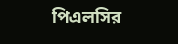পিএলসির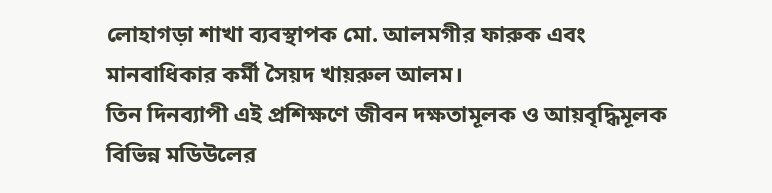লোহাগড়া শাখা ব্যবস্থাপক মো. আলমগীর ফারুক এবং মানবাধিকার কর্মী সৈয়দ খায়রুল আলম।
তিন দিনব্যাপী এই প্রশিক্ষণে জীবন দক্ষতামূলক ও আয়বৃদ্ধিমূলক বিভিন্ন মডিউলের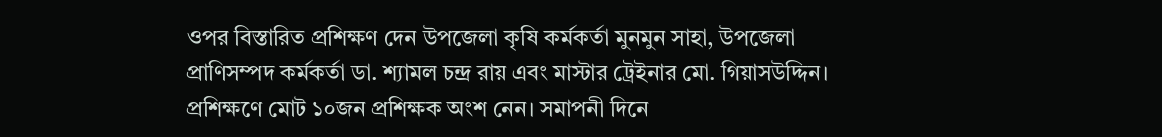ওপর বিস্তারিত প্রশিক্ষণ দেন উপজেলা কৃষি কর্মকর্তা মুনমুন সাহা, উপজেলা প্রাণিসম্পদ কর্মকর্তা ডা. শ্যামল চন্দ্র রায় এবং মাস্টার ট্রেইনার মো. গিয়াসউদ্দিন। প্রশিক্ষণে মোট ১০জন প্রশিক্ষক অংশ নেন। সমাপনী দিনে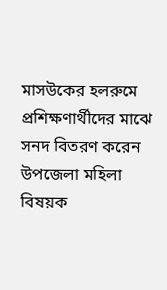মাসউকের হলরুমে প্রশিক্ষণার্থীদের মাঝে সনদ বিতরণ করেন উপজেলা মহিলা বিষয়ক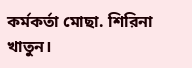কর্মকর্তা মোছা. শিরিনা খাতুন।